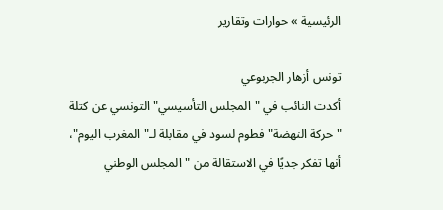الرئيسية » حوارات وتقارير

تونس أزهار الجربوعي
أكدت النائب في "المجلس التأسيسي" التونسي عن كتلة "حركة النهضة" فطوم لسود في مقابلة لـ"المغرب اليوم"، أنها تفكر جديًا في الاستقالة من "المجلس الوطني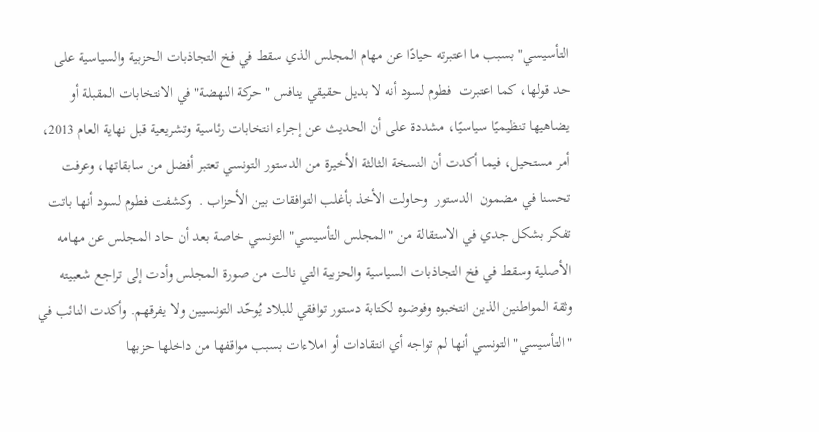التأسيسي" بسبب ما اعتبرته حيادًا عن مهام المجلس الذي سقط في فخ التجاذبات الحزبية والسياسية على حد قولها، كما اعتبرت  فطوم لسود أنه لا بديل حقيقي ينافس "حركة النهضة" في الانتخابات المقبلة أو يضاهيها تنظيميًا سياسيًا، مشددة على أن الحديث عن إجراء انتخابات رئاسية وتشريعية قبل نهاية العام 2013، أمر مستحيل، فيما أكدت أن النسخة الثالثة الأخيرة من الدستور التونسي تعتبر أفضل من سابقاتها، وعرفت تحسنا في مضمون  الدستور  وحاولت الأخذ بأغلب التوافقات بين الأحزاب .  وكشفت فطوم لسود أنها باتت تفكر بشكل جدي في الاستقالة من "المجلس التأسيسي" التونسي خاصة بعد أن حاد المجلس عن مهامه الأصلية وسقط في فخ التجاذبات السياسية والحزبية التي نالت من صورة المجلس وأدت إلى تراجع شعبيته وثقة المواطنين الذين انتخبوه وفوضوه لكتابة دستور توافقي للبلاد يُوحّد التونسيين ولا يفرقهم. وأكدت النائب في "التأسيسي" التونسي أنها لم تواجه أي انتقادات أو املاءات بسبب مواقفها من داخلها حزبها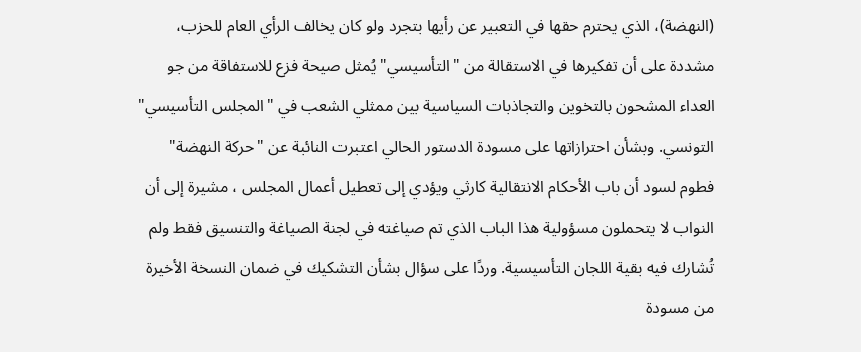(النهضة)، الذي يحترم حقها في التعبير عن رأيها بتجرد ولو كان يخالف الرأي العام للحزب، مشددة على أن تفكيرها في الاستقالة من "التأسيسي" يُمثل صيحة فزع للاستفاقة من جو العداء المشحون بالتخوين والتجاذبات السياسية بين ممثلي الشعب في "المجلس التأسيسي" التونسي. وبشأن احترازاتها على مسودة الدستور الحالي اعتبرت النائبة عن "حركة النهضة" فطوم لسود أن باب الأحكام الانتقالية كارثي ويؤدي إلى تعطيل أعمال المجلس ، مشيرة إلى أن النواب لا يتحملون مسؤولية هذا الباب الذي تم صياغته في لجنة الصياغة والتنسيق فقط ولم تُشارك فيه بقية اللجان التأسيسية. وردًا على سؤال بشأن التشكيك في ضمان النسخة الأخيرة من مسودة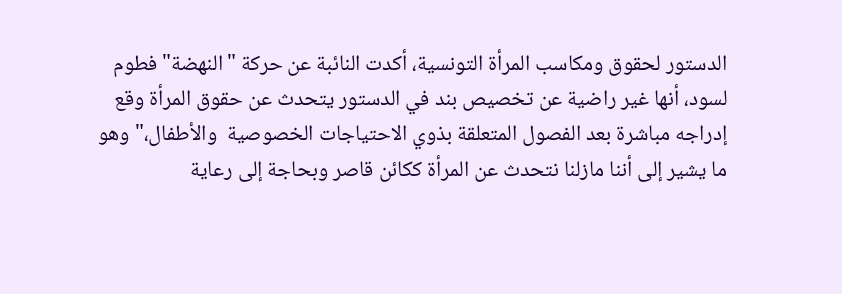الدستور لحقوق ومكاسب المرأة التونسية، أكدت النائبة عن حركة "النهضة" فطوم لسود، أنها غير راضية عن تخصيص بند في الدستور يتحدث عن حقوق المرأة وقع إدراجه مباشرة بعد الفصول المتعلقة بذوي الاحتياجات الخصوصية  والأطفال،" وهو ما يشير إلى أننا مازلنا نتحدث عن المرأة ككائن قاصر وبحاجة إلى رعاية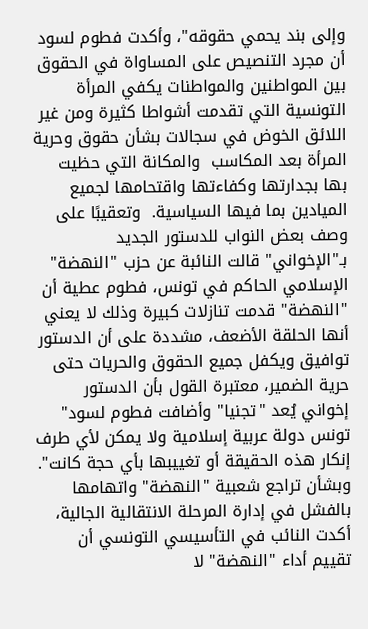وإلى بند يحمي حقوقه"، وأكدت فطوم لسود أن مجرد التنصيص على المساواة في الحقوق بين المواطنين والمواطنات يكفي المرأة التونسية التي تقدمت أشواطا كثيرة ومن غير اللائق الخوض في سجالات بشأن حقوق وحرية المرأة بعد المكاسب  والمكانة التي حظيت بها بجدارتها وكفاءتها واقتحامها لجميع الميادين بما فيها السياسية.  وتعقيبًا على وصف بعض النواب للدستور الجديد بـ"الإخواني" قالت النائبة عن حزب "النهضة" الإسلامي الحاكم في تونس، فطوم عطية أن "النهضة" قدمت تنازلات كبيرة وذلك لا يعني أنها الحلقة الأضعف، مشددة على أن الدستور توافيق ويكفل جميع الحقوق والحريات حتى حرية الضمير، معتبرة القول بأن الدستور إخواني يُعد "تجنيا" وأضافت فطوم لسود" تونس دولة عربية إسلامية ولا يمكن لأي طرف إنكار هذه الحقيقة أو تغييبها بأي حجة كانت".  وبشأن تراجع شعبية "النهضة" واتهامها بالفشل في إدارة المرحلة الانتقالية الجالية، أكدت النائب في التأسيسي التونسي أن تقييم أداء "النهضة" لا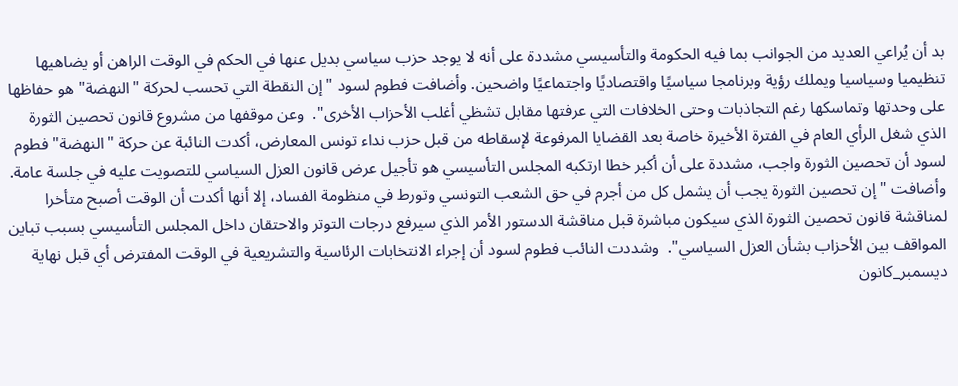بد أن يُراعي العديد من الجوانب بما فيه الحكومة والتأسيسي مشددة على أنه لا يوجد حزب سياسي بديل عنها في الحكم في الوقت الراهن أو يضاهيها تنظيميا وسياسيا ويملك رؤية وبرنامجا سياسيًا واقتصاديًا واجتماعيًا واضحين. وأضافت فطوم لسود "إن النقطة التي تحسب لحركة "النهضة" هو حفاظها على وحدتها وتماسكها رغم التجاذبات وحتى الخلافات التي عرفتها مقابل تشظي أغلب الأحزاب الأخرى".  وعن موقفها من مشروع قانون تحصين الثورة الذي شغل الرأي العام في الفترة الأخيرة خاصة بعد القضايا المرفوعة لإسقاطه من قبل حزب نداء تونس المعارض، أكدت النائبة عن حركة "النهضة" فطوم لسود أن تحصين الثورة واجب، مشددة على أن أكبر خطا ارتكبه المجلس التأسيسي هو تأجيل عرض قانون العزل السياسي للتصويت عليه في جلسة عامة.  وأضافت "إن تحصين الثورة يجب أن يشمل كل من أجرم في حق الشعب التونسي وتورط في منظومة الفساد، إلا أنها أكدت أن الوقت أصبح متأخرا لمناقشة قانون تحصين الثورة الذي سيكون مباشرة قبل مناقشة الدستور الأمر الذي سيرفع درجات التوتر والاحتقان داخل المجلس التأسيسي بسبب تباين المواقف بين الأحزاب بشأن العزل السياسي".  وشددت النائب فطوم لسود أن إجراء الانتخابات الرئاسية والتشريعية في الوقت المفترض أي قبل نهاية ديسمبر_كانون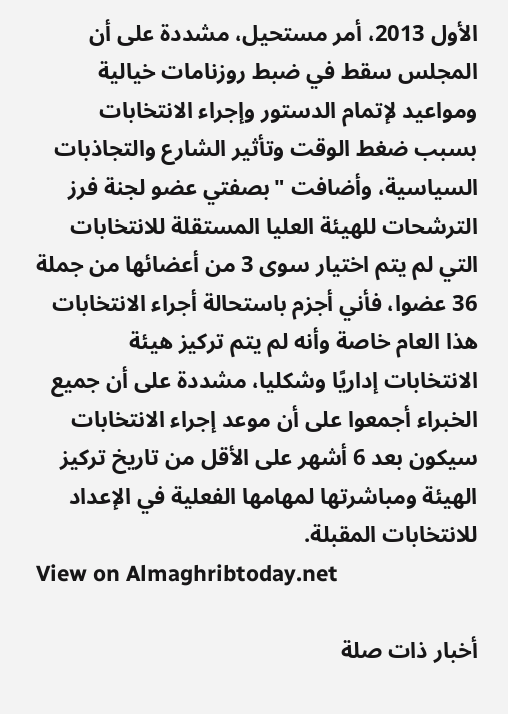الأول 2013، أمر مستحيل، مشددة على أن المجلس سقط في ضبط روزنامات خيالية ومواعيد لإتمام الدستور وإجراء الانتخابات بسبب ضغط الوقت وتأثير الشارع والتجاذبات السياسية، وأضافت "بصفتي عضو لجنة فرز الترشحات للهيئة العليا المستقلة للانتخابات التي لم يتم اختيار سوى 3 من أعضائها من جملة 36 عضوا، فأني أجزم باستحالة أجراء الانتخابات هذا العام خاصة وأنه لم يتم تركيز هيئة الانتخابات إداريًا وشكليا، مشددة على أن جميع الخبراء أجمعوا على أن موعد إجراء الانتخابات سيكون بعد 6 أشهر على الأقل من تاريخ تركيز الهيئة ومباشرتها لمهامها الفعلية في الإعداد للانتخابات المقبلة.
View on Almaghribtoday.net

أخبار ذات صلة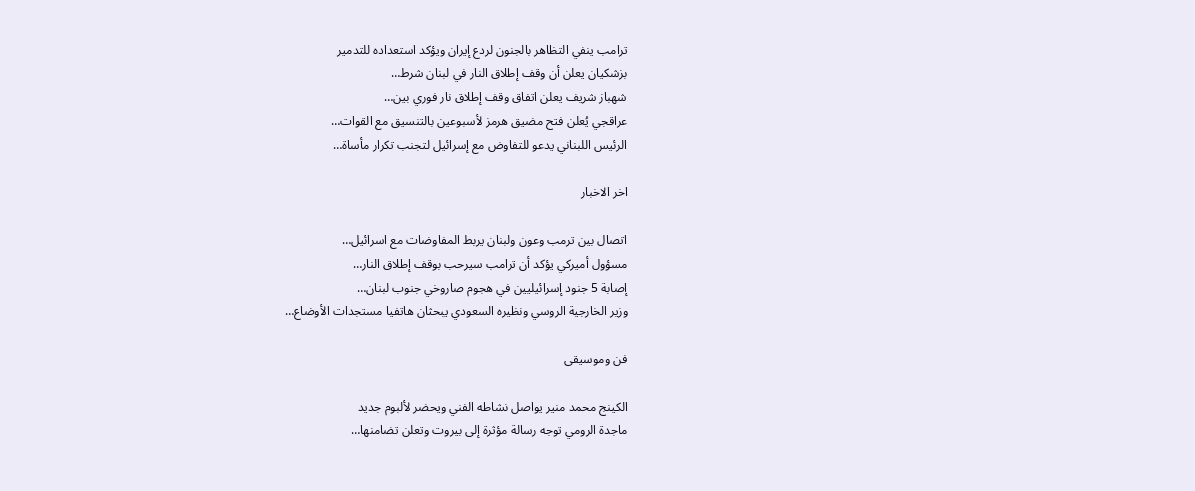ترامب ينفي التظاهر بالجنون لردع إيران ويؤكد استعداده للتدمير
بزشكيان يعلن أن وقف إطلاق النار في لبنان شرط…
شهباز شريف يعلن اتفاق وقف إطلاق نار فوري بين…
عراقجي يُعلن فتح مضيق هرمز لأسبوعين بالتنسيق مع القوات…
الرئيس اللبناني يدعو للتفاوض مع إسرائيل لتجنب تكرار مأساة…

اخر الاخبار

اتصال بين ترمب وعون ولبنان يربط المفاوضات مع اسرائيل…
مسؤول أميركي يؤكد أن ترامب سيرحب بوقف إطلاق النار…
إصابة 5 جنود إسرائيليين في هجوم صاروخي جنوب لبنان…
وزير الخارجية الروسي ونظيره السعودي يبحثان هاتفيا مستجدات الأوضاع…

فن وموسيقى

الكينج محمد منير يواصل نشاطه الفني ويحضر لألبوم جديد
ماجدة الرومي توجه رسالة مؤثرة إلى بيروت وتعلن تضامنها…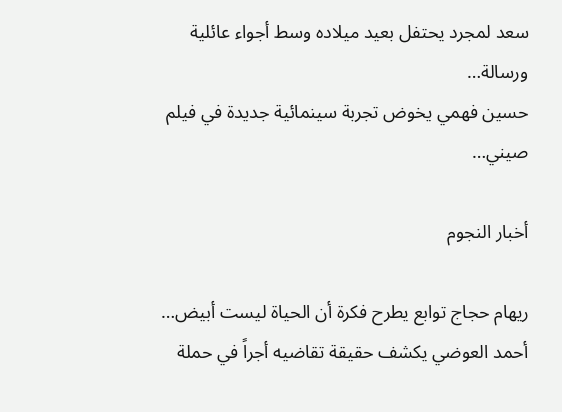سعد لمجرد يحتفل بعيد ميلاده وسط أجواء عائلية ورسالة…
حسين فهمي يخوض تجربة سينمائية جديدة في فيلم صيني…

أخبار النجوم

ريهام حجاج توابع يطرح فكرة أن الحياة ليست أبيض…
أحمد العوضي يكشف حقيقة تقاضيه أجراً في حملة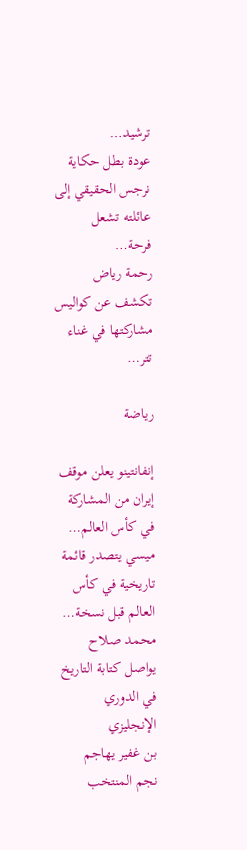ترشيد…
عودة بطل حكاية نرجس الحقيقي إلى عائلته تشعل فرحة…
رحمة رياض تكشف عن كواليس مشاركتها في غناء تتر…

رياضة

إنفانتينو يعلن موقف إيران من المشاركة في كأس العالم…
ميسي يتصدر قائمة تاريخية في كأس العالم قبل نسخة…
محمد صلاح يواصل كتابة التاريخ في الدوري الإنجليزي
بن غفير يهاجم نجم المنتخب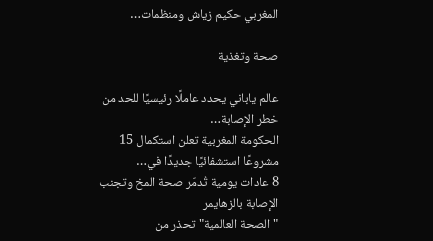المغربي حكيم زياش ومنظمات…

صحة وتغذية

عالم ياباني يحدد عاملًا رئيسيًا للحد من خطر الإصابة…
الحكومة المغربية تعلن استكمال 15 مشروعًا استشفائيًا جديدًا في…
8 عادات يومية تُدمّر صحة المخ وتجنب الإصابة بالزهايمر
"الصحة العالمية" تحذر من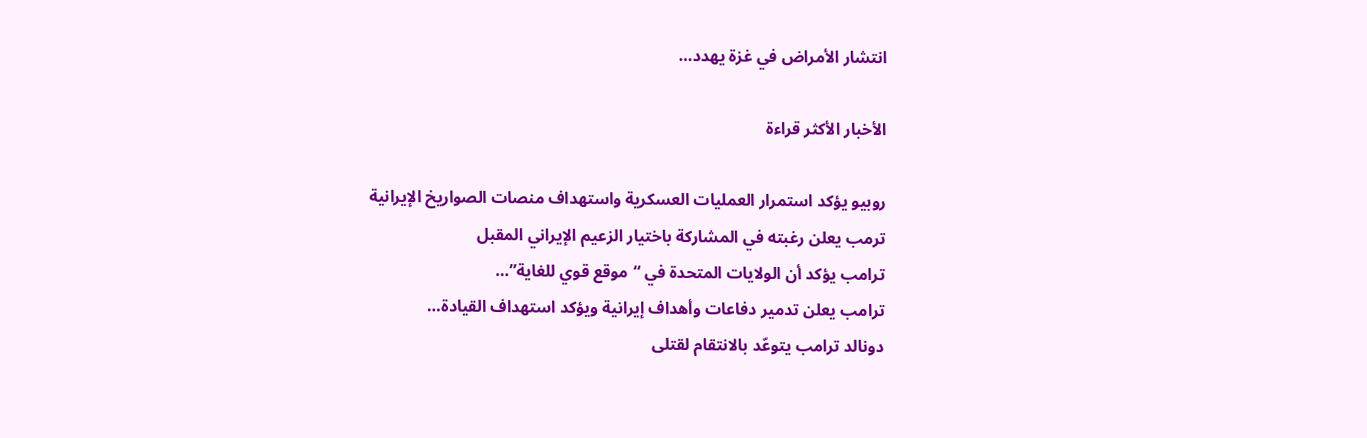انتشار الأمراض في غزة يهدد…

الأخبار الأكثر قراءة

روبيو يؤكد استمرار العمليات العسكرية واستهداف منصات الصواريخ الإيرانية
ترمب يعلن رغبته في المشاركة باختيار الزعيم الإيراني المقبل
ترامب يؤكد أن الولايات المتحدة في “موقع قوي للغاية”…
ترامب يعلن تدمير دفاعات وأهداف إيرانية ويؤكد استهداف القيادة…
دونالد ترامب يتوعّد بالانتقام لقتلى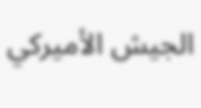الجيش الأميركي